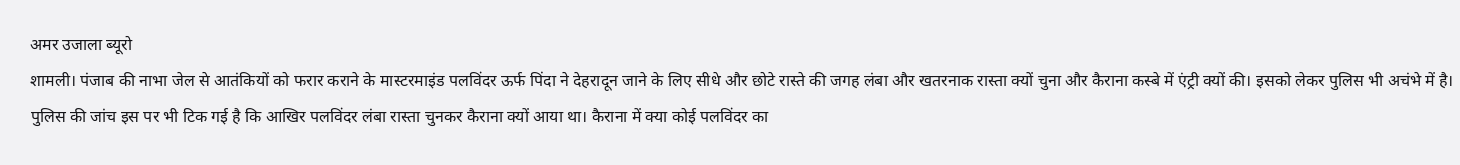अमर उजाला ब्यूरो
शामली। पंजाब की नाभा जेल से आतंकियों को फरार कराने के मास्टरमाइंड पलविंदर ऊर्फ पिंदा ने देहरादून जाने के लिए सीधे और छोटे रास्ते की जगह लंबा और खतरनाक रास्ता क्यों चुना और कैराना कस्बे में एंट्री क्यों की। इसको लेकर पुलिस भी अचंभे में है। पुलिस की जांच इस पर भी टिक गई है कि आखिर पलविंदर लंबा रास्ता चुनकर कैराना क्यों आया था। कैराना में क्या कोई पलविंदर का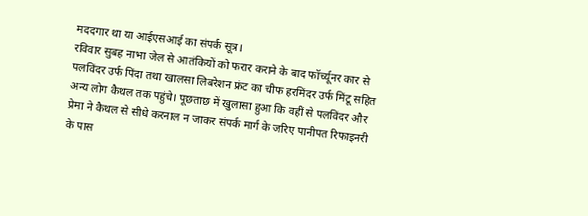मददगार था या आईएसआई का संपर्क सूत्र।
रविवार सुबह नाभा जेल से आतंकियों को फरार कराने के बाद फॉर्च्यूनर कार से पलविंदर उर्फ पिंदा तथा खालसा लिबरेशन फ्रंट का चीफ हरमिंदर उर्फ मिंटू सहित अन्य लोग कैथल तक पहुंचे। पूछताछ में खुलासा हुआ कि वहीं से पलविंदर और प्रेमा ने कैथल से सीधे करनाल न जाकर संपर्क मार्ग के जरिए पानीपत रिफाइनरी के पास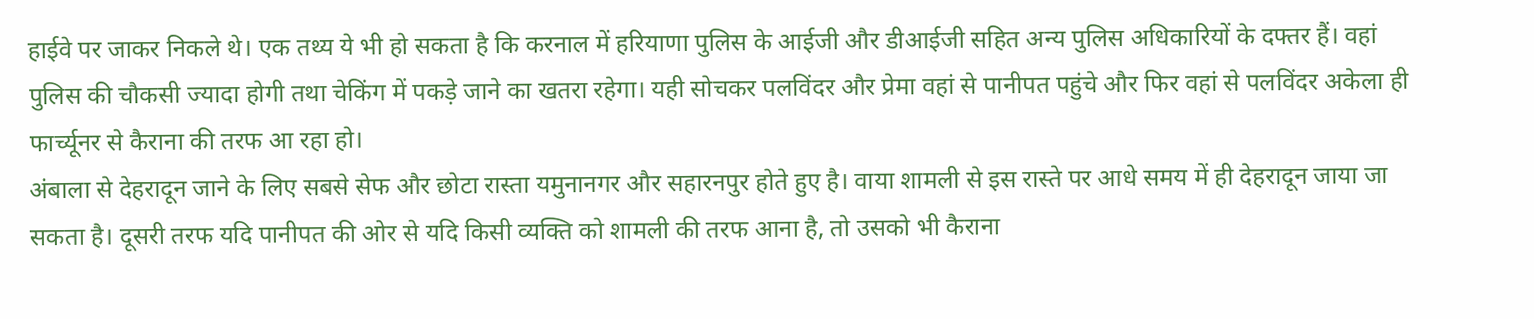हाईवे पर जाकर निकले थे। एक तथ्य ये भी हो सकता है कि करनाल में हरियाणा पुलिस के आईजी और डीआईजी सहित अन्य पुलिस अधिकारियों के दफ्तर हैं। वहां पुलिस की चौकसी ज्यादा होगी तथा चेकिंग में पकड़े जाने का खतरा रहेगा। यही सोचकर पलविंदर और प्रेमा वहां से पानीपत पहुंचे और फिर वहां से पलविंदर अकेला ही फार्च्यूनर से कैराना की तरफ आ रहा हो।
अंबाला से देहरादून जाने के लिए सबसे सेफ और छोटा रास्ता यमुनानगर और सहारनपुर होते हुए है। वाया शामली से इस रास्ते पर आधे समय में ही देहरादून जाया जा सकता है। दूसरी तरफ यदि पानीपत की ओर से यदि किसी व्यक्ति को शामली की तरफ आना है, तो उसको भी कैराना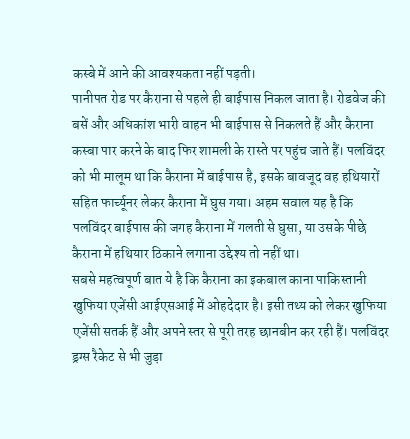कस्बे में आने की आवश्यकता नहीं पड़ती।
पानीपत रोड पर कैराना से पहले ही बाईपास निकल जाता है। रोडवेज की बसें और अधिकांश भारी वाहन भी बाईपास से निकलते हैं और कैराना कस्बा पार करने के बाद फिर शामली के रास्ते पर पहुंच जाते हैं। पलविंदर को भी मालूम था कि कैराना में बाईपास है, इसके बावजूद वह हथियारों सहित फार्च्यूनर लेकर कैराना में घुस गया। अहम सवाल यह है कि पलविंदर बाईपास की जगह कैराना में गलती से घुसा, या उसके पीछे कैराना में हथियार ठिकाने लगाना उद्देश्य तो नहीं था।
सबसे महत्वपूर्ण बात ये है कि कैराना का इकबाल काना पाकिस्तानी खुफिया एजेंसी आईएसआई में ओहदेदार है। इसी तथ्य को लेकर खुफिया एजेंसी सतर्क हैं और अपने स्तर से पूरी तरह छानबीन कर रही हैं। पलविंदर ड्रग्स रैकेट से भी जुड़ा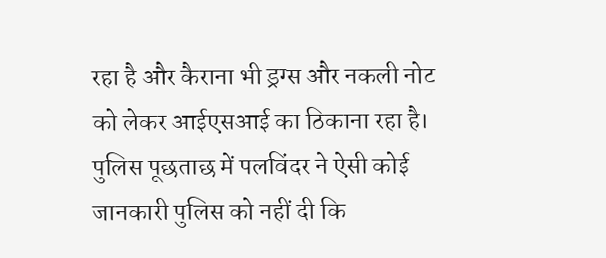रहा है और कैराना भी ड्रग्स और नकली नोट को लेकर आईएसआई का ठिकाना रहा है। पुलिस पूछताछ में पलविंदर ने ऐसी कोई जानकारी पुलिस को नहीं दी कि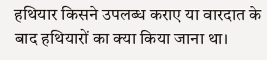हथियार किसने उपलब्ध कराए या वारदात के बाद हथियारों का क्या किया जाना था।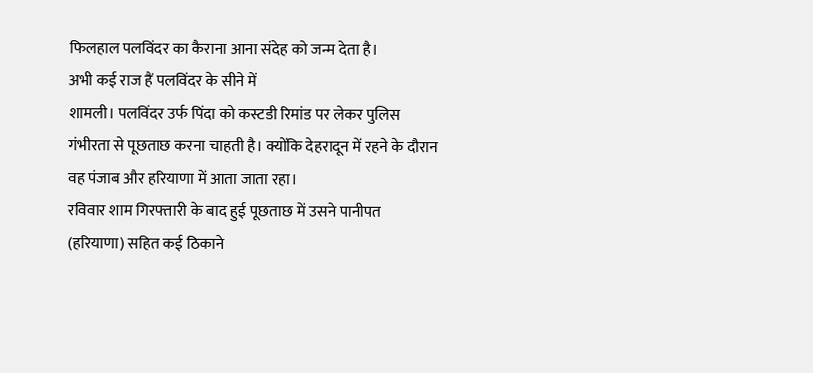फिलहाल पलविंदर का कैराना आना संदेह को जन्म देता है।
अभी कई राज हैं पलविंदर के सीने में
शामली। पलविंदर उर्फ पिंदा को कस्टडी रिमांड पर लेकर पुलिस गंभीरता से पूछताछ करना चाहती है। क्योंकि देहरादून में रहने के दौरान वह पंजाब और हरियाणा में आता जाता रहा।
रविवार शाम गिरफ्तारी के बाद हुई पूछताछ में उसने पानीपत (हरियाणा) सहित कई ठिकाने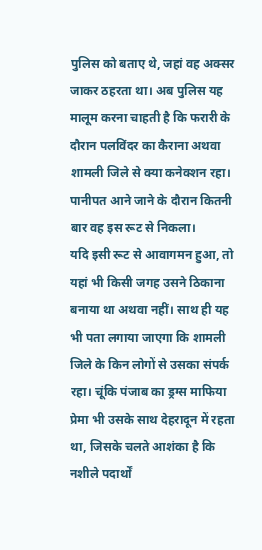पुलिस को बताए थे, जहां वह अक्सर जाकर ठहरता था। अब पुलिस यह मालूम करना चाहती है कि फरारी के दौरान पलविंदर का कैराना अथवा शामली जिले से क्या कनेक्शन रहा। पानीपत आने जाने के दौरान कितनी बार वह इस रूट से निकला।
यदि इसी रूट से आवागमन हुआ, तो यहां भी किसी जगह उसने ठिकाना बनाया था अथवा नहीं। साथ ही यह भी पता लगाया जाएगा कि शामली जिले के किन लोगों से उसका संपर्क रहा। चूंकि पंजाब का ड्रग्स माफिया प्रेमा भी उसके साथ देहरादून में रहता था, जिसके चलते आशंका है कि नशीले पदार्थों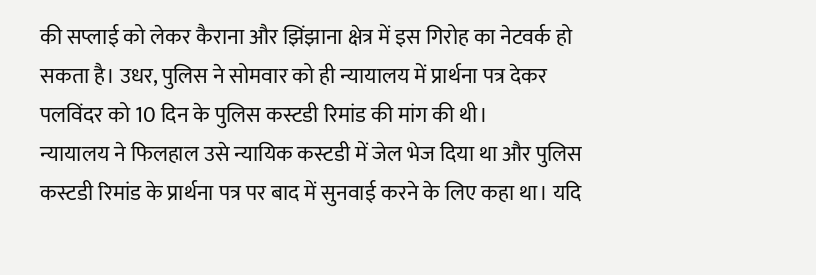की सप्लाई को लेकर कैराना और झिंझाना क्षेत्र में इस गिरोह का नेटवर्क हो सकता है। उधर, पुलिस ने सोमवार को ही न्यायालय में प्रार्थना पत्र देकर पलविंदर को 10 दिन के पुलिस कस्टडी रिमांड की मांग की थी।
न्यायालय ने फिलहाल उसे न्यायिक कस्टडी में जेल भेज दिया था और पुलिस कस्टडी रिमांड के प्रार्थना पत्र पर बाद में सुनवाई करने के लिए कहा था। यदि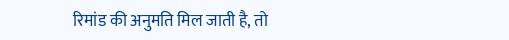रिमांड की अनुमति मिल जाती है, तो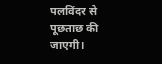पलविंदर से पूछताछ की जाएगी।